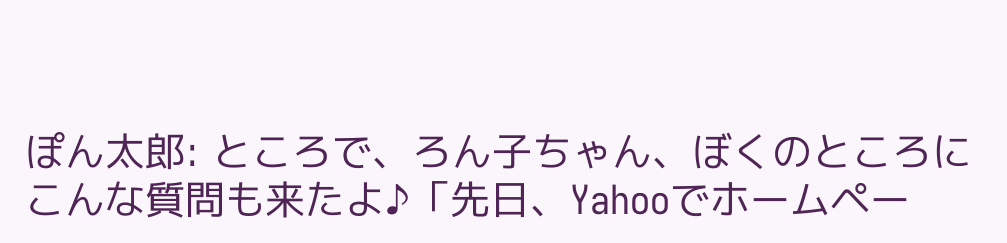ぽん太郎: ところで、ろん子ちゃん、ぼくのところにこんな質問も来たよ♪「先日、Yahooでホームペー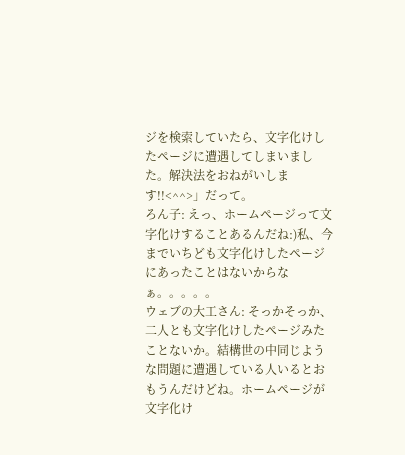ジを検索していたら、文字化けしたページに遭遇してしまいました。解決法をおねがいします!!<^^>」だって。
ろん子: えっ、ホームページって文字化けすることあるんだね:)私、今までいちども文字化けしたページにあったことはないからなぁ。。。。。
ウェブの大工さん: そっかそっか、二人とも文字化けしたページみたことないか。結構世の中同じような問題に遭遇している人いるとおもうんだけどね。ホームページが文字化け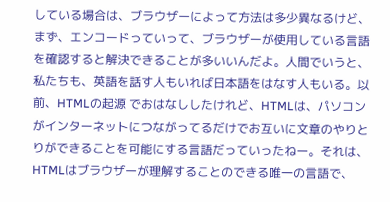している場合は、ブラウザーによって方法は多少異なるけど、まず、エンコードっていって、ブラウザーが使用している言語を確認すると解決できることが多いいんだよ。人間でいうと、私たちも、英語を話す人もいれば日本語をはなす人もいる。以前、HTMLの起源 でおはなししたけれど、HTMLは、パソコンがインターネットにつながってるだけでお互いに文章のやりとりができることを可能にする言語だっていったねー。それは、HTMLはブラウザーが理解することのできる唯一の言語で、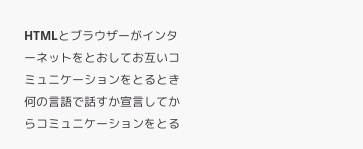HTMLとブラウザーがインターネットをとおしてお互いコミュニケーションをとるとき何の言語で話すか宣言してからコミュニケーションをとる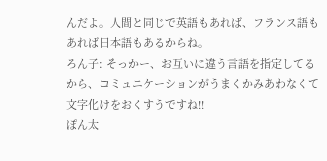んだよ。人間と同じで英語もあれば、フランス語もあれば日本語もあるからね。
ろん子: そっかー、お互いに違う言語を指定してるから、コミュニケーションがうまくかみあわなくて文字化けをおくすうですね!!
ぽん太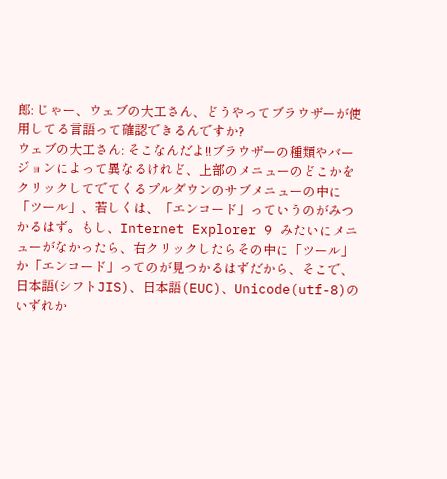郎: じゃー、ウェブの大工さん、どうやってブラウザーが使用してる言語って確認できるんですか?
ウェブの大工さん: そこなんだよ!!ブラウザーの種類やバージョンによって異なるけれど、上部のメニューのどこかをクリックしてでてくるプルダウンのサブメニューの中に「ツール」、若しくは、「エンコード」っていうのがみつかるはず。もし、Internet Explorer 9 みたいにメニューがなかったら、右クリックしたらその中に「ツール」か「エンコード」ってのが見つかるはずだから、そこで、日本語(シフトJIS)、日本語(EUC)、Unicode(utf-8)のいずれか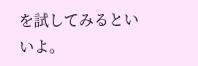を試してみるといいよ。